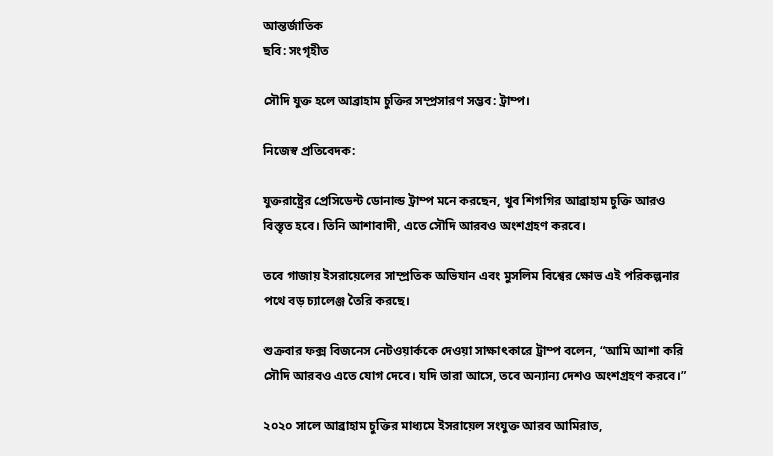আন্তর্জাতিক
ছবি: সংগৃহীত

সৌদি যুক্ত হলে আব্রাহাম চুক্তির সম্প্রসারণ সম্ভব: ট্রাম্প।

নিজেস্ব প্রতিবেদক:

যুক্তরাষ্ট্রের প্রেসিডেন্ট ডোনাল্ড ট্রাম্প মনে করছেন, খুব শিগগির আব্রাহাম চুক্তি আরও বিস্তৃত হবে। তিনি আশাবাদী, এতে সৌদি আরবও অংশগ্রহণ করবে।

তবে গাজায় ইসরায়েলের সাম্প্রতিক অভিযান এবং মুসলিম বিশ্বের ক্ষোভ এই পরিকল্পনার পথে বড় চ্যালেঞ্জ তৈরি করছে।

শুক্রবার ফক্স বিজনেস নেটওয়ার্ককে দেওয়া সাক্ষাৎকারে ট্রাম্প বলেন, “আমি আশা করি সৌদি আরবও এতে যোগ দেবে। যদি তারা আসে, তবে অন্যান্য দেশও অংশগ্রহণ করবে।”

২০২০ সালে আব্রাহাম চুক্তির মাধ্যমে ইসরায়েল সংযুক্ত আরব আমিরাত,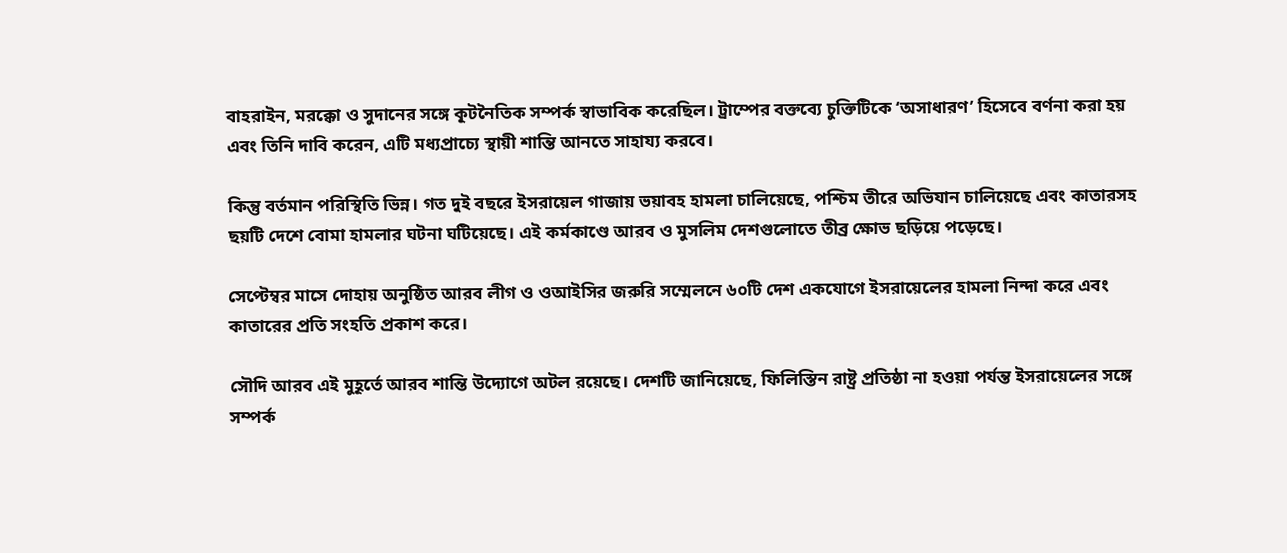বাহরাইন, মরক্কো ও সুদানের সঙ্গে কূটনৈতিক সম্পর্ক স্বাভাবিক করেছিল। ট্রাম্পের বক্তব্যে চুক্তিটিকে ‘অসাধারণ’ হিসেবে বর্ণনা করা হয় এবং তিনি দাবি করেন, এটি মধ্যপ্রাচ্যে স্থায়ী শান্তি আনতে সাহায্য করবে।

কিন্তু বর্তমান পরিস্থিতি ভিন্ন। গত দুই বছরে ইসরায়েল গাজায় ভয়াবহ হামলা চালিয়েছে, পশ্চিম তীরে অভিযান চালিয়েছে এবং কাতারসহ ছয়টি দেশে বোমা হামলার ঘটনা ঘটিয়েছে। এই কর্মকাণ্ডে আরব ও মুসলিম দেশগুলোতে তীব্র ক্ষোভ ছড়িয়ে পড়েছে।

সেপ্টেম্বর মাসে দোহায় অনুষ্ঠিত আরব লীগ ও ওআইসির জরুরি সম্মেলনে ৬০টি দেশ একযোগে ইসরায়েলের হামলা নিন্দা করে এবং কাতারের প্রতি সংহতি প্রকাশ করে।

সৌদি আরব এই মুহূর্তে আরব শান্তি উদ্যোগে অটল রয়েছে। দেশটি জানিয়েছে, ফিলিস্তিন রাষ্ট্র প্রতিষ্ঠা না হওয়া পর্যন্ত ইসরায়েলের সঙ্গে সম্পর্ক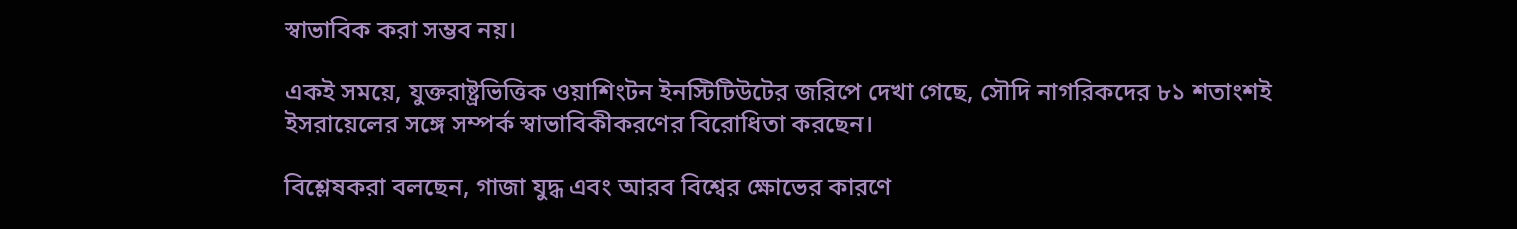স্বাভাবিক করা সম্ভব নয়।

একই সময়ে, যুক্তরাষ্ট্রভিত্তিক ওয়াশিংটন ইনস্টিটিউটের জরিপে দেখা গেছে, সৌদি নাগরিকদের ৮১ শতাংশই ইসরায়েলের সঙ্গে সম্পর্ক স্বাভাবিকীকরণের বিরোধিতা করছেন।

বিশ্লেষকরা বলছেন, গাজা যুদ্ধ এবং আরব বিশ্বের ক্ষোভের কারণে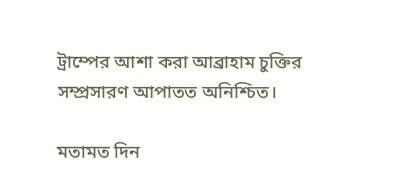ট্রাম্পের আশা করা আব্রাহাম চুক্তির সম্প্রসারণ আপাতত অনিশ্চিত।

মতামত দিন